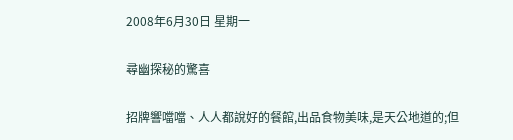2008年6月30日 星期一

尋幽探秘的驚喜

招牌響噹噹、人人都說好的餐館,出品食物美味,是天公地道的;但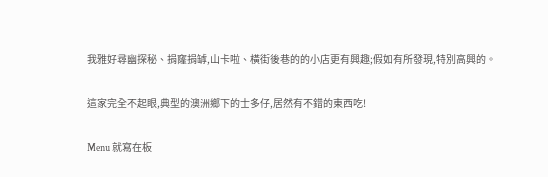我雅好尋幽探秘、捐窿捐罅,山卡啦、橫街後巷的的小店更有興趣;假如有所發現,特別高興的。

這家完全不起眼,典型的澳洲鄉下的士多仔,居然有不錯的東西吃!

Menu 就寫在板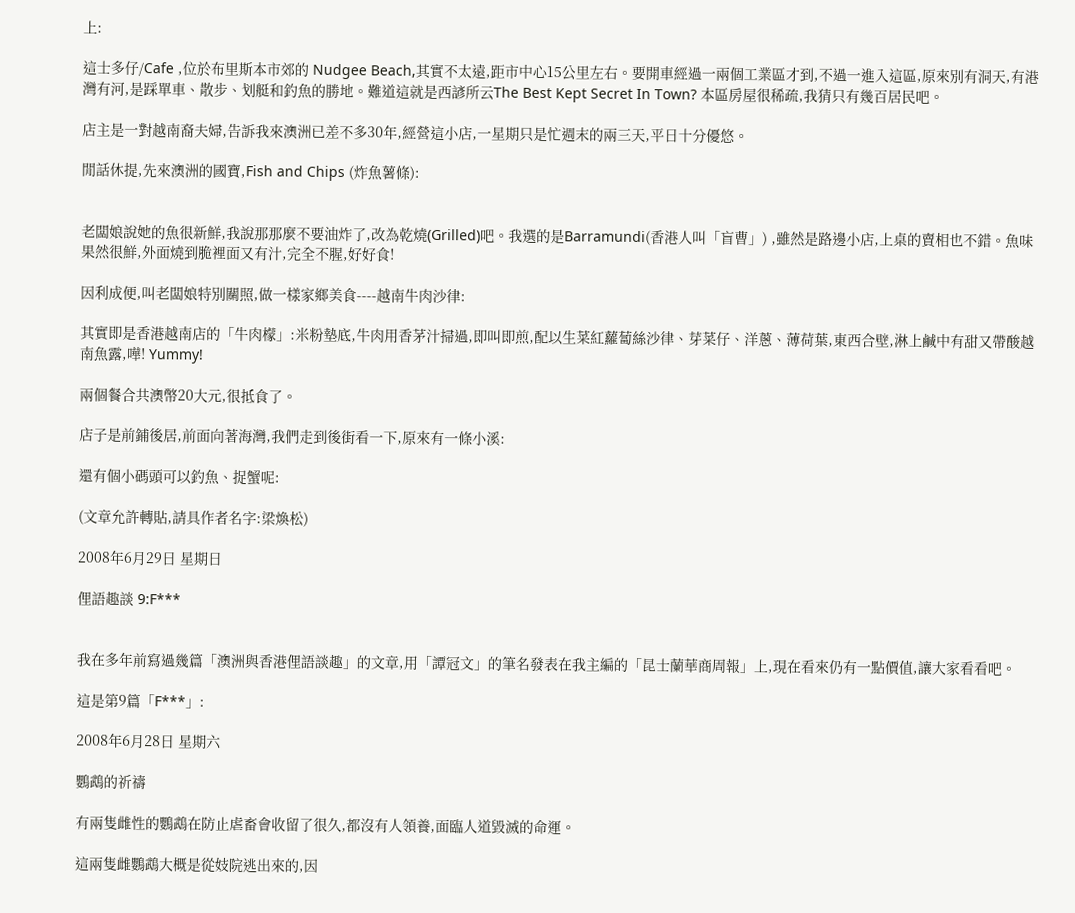上:

這士多仔/Cafe ,位於布里斯本市郊的 Nudgee Beach,其實不太遠,距市中心15公里左右。要開車經過一兩個工業區才到,不過一進入這區,原來別有洞天,有港灣有河,是踩單車、散步、划艇和釣魚的勝地。難道這就是西諺所云The Best Kept Secret In Town? 本區房屋很稀疏,我猜只有幾百居民吧。

店主是一對越南裔夫婦,告訴我來澳洲已差不多30年,經營這小店,一星期只是忙週末的兩三天,平日十分優悠。

閒話休提,先來澳洲的國寶,Fish and Chips (炸魚薯條):


老闆娘說她的魚很新鮮,我說那那麼不要油炸了,改為乾燒(Grilled)吧。我選的是Barramundi(香港人叫「盲曹」) ,雖然是路邊小店,上桌的賣相也不錯。魚味果然很鮮,外面燒到脆裡面又有汁,完全不腥,好好食!

因利成便,叫老闆娘特別關照,做一樣家鄉美食----越南牛肉沙律:

其實即是香港越南店的「牛肉檬」:米粉墊底,牛肉用香茅汁掃過,即叫即煎,配以生菜紅蘿蔔絲沙律、芽菜仔、洋蔥、薄荷葉,東西合壁,淋上鹹中有甜又帶酸越南魚露,嘩! Yummy!

兩個餐合共澳幣20大元,很抵食了。

店子是前鋪後居,前面向著海灣,我們走到後街看一下,原來有一條小溪:

還有個小碼頭可以釣魚、捉蟹呢:

(文章允許轉貼,請具作者名字:梁煥松)

2008年6月29日 星期日

俚語趣談 9:F***


我在多年前寫過幾篇「澳洲與香港俚語談趣」的文章,用「譚冠文」的筆名發表在我主編的「昆士蘭華商周報」上,現在看來仍有一點價值,讓大家看看吧。

這是第9篇「F***」:

2008年6月28日 星期六

鸚鵡的祈禱

有兩隻雌性的鸚鵡在防止虐畜會收留了很久,都沒有人領養,面臨人道毀滅的命運。

這兩隻雌鸚鵡大概是從妓院逃出來的,因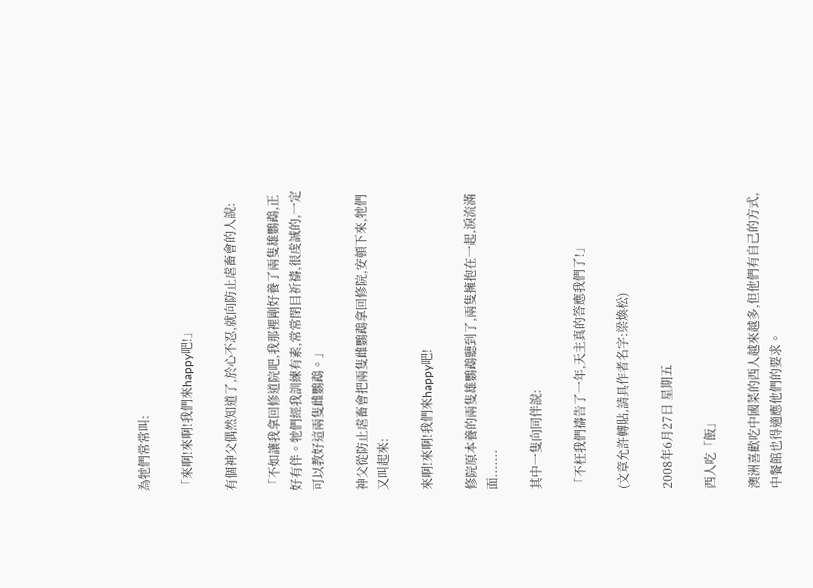為牠們常常叫:

「來啊!來啊!我們來happy吧!」

有個神父偶然知道了,於心不忍,就向防止虐畜會的人說:

「不如讓我拿回修道院吧,我那裡剛好養了兩隻雄鸚鵡,正好有伴。牠們經我訓練有素,常常閉目祈禱,很虔誠的,一定可以教好這兩隻雌鸚鵡。」

神父從防止虐畜會把兩隻雌鸚鵡拿回修院,安頓下來,牠們又叫起來:

來啊!來啊!我們來happy吧!

修院原本養的兩隻雄鸚鵡聽到了,兩隻擁抱在一起,淚流滿面.......

其中一隻向同伴說:

「不枉我們禱告了一年,天主真的答應我們了!」

(文章允許轉貼,請具作者名字:梁煥松)

2008年6月27日 星期五

西人吃「飯」

澳洲喜歡吃中國菜的西人越來越多,但他們有自己的方式,中餐館也得適應他們的要求。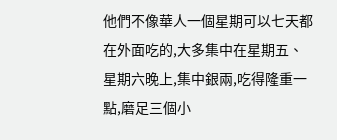他們不像華人一個星期可以七天都在外面吃的,大多集中在星期五、星期六晚上,集中銀兩,吃得隆重一點,磨足三個小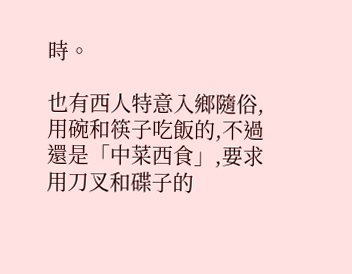時。

也有西人特意入鄉隨俗,用碗和筷子吃飯的,不過還是「中菜西食」,要求用刀叉和碟子的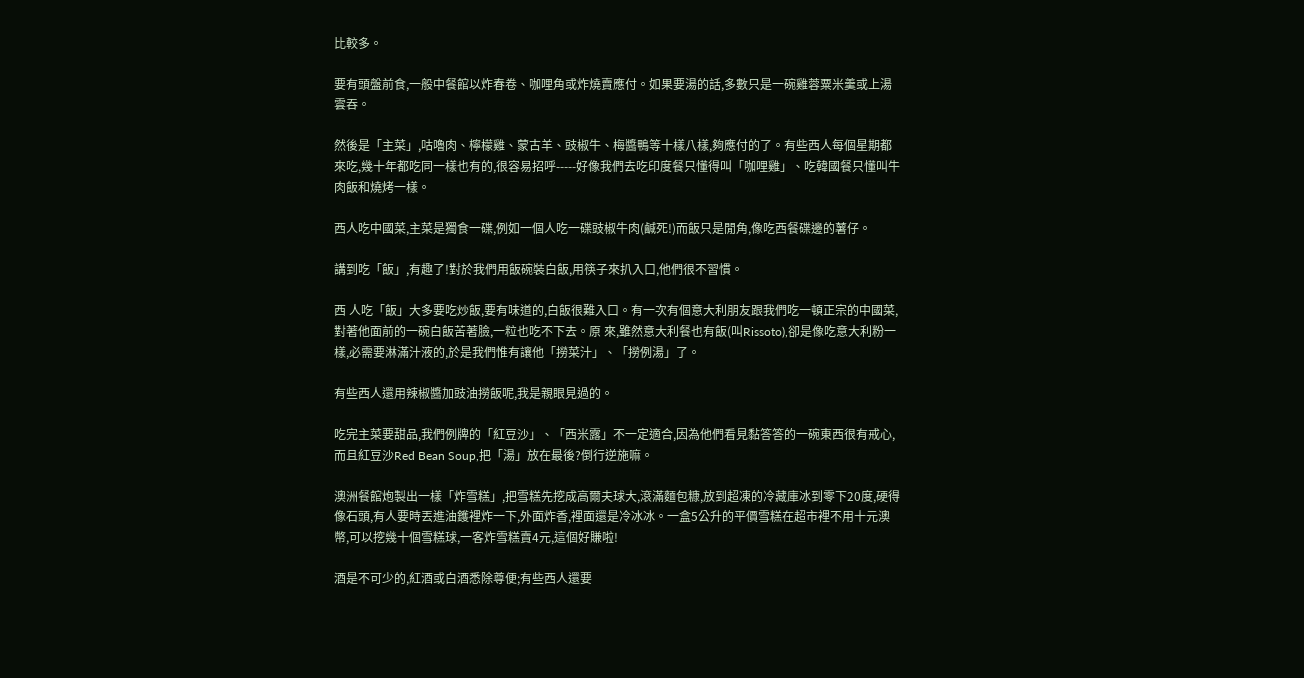比較多。

要有頭盤前食,一般中餐館以炸春卷、咖哩角或炸燒賣應付。如果要湯的話,多數只是一碗雞蓉粟米羹或上湯雲吞。

然後是「主菜」,咕嚕肉、檸檬雞、蒙古羊、豉椒牛、梅醬鴨等十樣八樣,夠應付的了。有些西人每個星期都來吃,幾十年都吃同一樣也有的,很容易招呼-----好像我們去吃印度餐只懂得叫「咖哩雞」、吃韓國餐只懂叫牛肉飯和燒烤一樣。

西人吃中國菜,主菜是獨食一碟,例如一個人吃一碟豉椒牛肉(鹹死!)而飯只是閒角,像吃西餐碟邊的薯仔。

講到吃「飯」,有趣了!對於我們用飯碗裝白飯,用筷子來扒入口,他們很不習慣。

西 人吃「飯」大多要吃炒飯,要有味道的,白飯很難入口。有一次有個意大利朋友跟我們吃一頓正宗的中國菜,對著他面前的一碗白飯苦著臉,一粒也吃不下去。原 來,雖然意大利餐也有飯(叫Rissoto),卻是像吃意大利粉一樣,必需要淋滿汁液的,於是我們惟有讓他「撈菜汁」、「撈例湯」了。

有些西人還用辣椒醬加豉油撈飯呢,我是親眼見過的。

吃完主菜要甜品,我們例牌的「紅豆沙」、「西米露」不一定適合,因為他們看見黏答答的一碗東西很有戒心,而且紅豆沙Red Bean Soup,把「湯」放在最後?倒行逆施嘛。

澳洲餐館炮製出一樣「炸雪糕」,把雪糕先挖成高爾夫球大,滾滿麵包糠,放到超凍的冷藏庫冰到零下20度,硬得像石頭,有人要時丟進油鑊裡炸一下,外面炸香,裡面還是冷冰冰。一盒5公升的平價雪糕在超市裡不用十元澳幣,可以挖幾十個雪糕球,一客炸雪糕賣4元,這個好賺啦!

酒是不可少的,紅酒或白酒悉除尊便;有些西人還要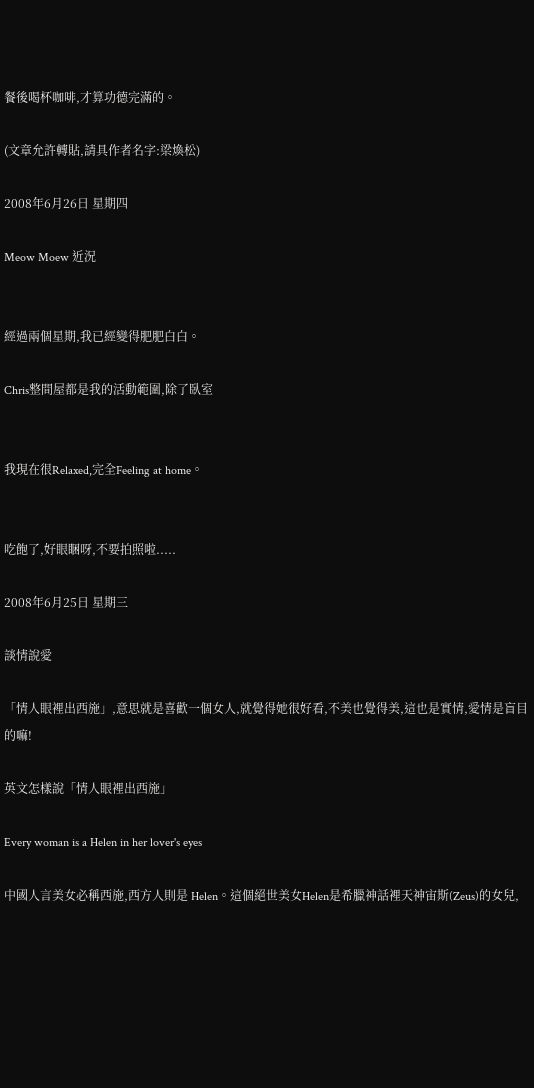餐後喝杯咖啡,才算功德完滿的。

(文章允許轉貼,請具作者名字:梁煥松)

2008年6月26日 星期四

Meow Moew 近況


經過兩個星期,我已經變得肥肥白白。

Chris整間屋都是我的活動範圍,除了臥室


我現在很Relaxed,完全Feeling at home。


吃飽了,好眼睏呀,不要拍照啦.....

2008年6月25日 星期三

談情說愛

「情人眼裡出西施」,意思就是喜歡一個女人,就覺得她很好看,不美也覺得美,這也是實情,愛情是盲目的嘛!

英文怎樣說「情人眼裡出西施」

Every woman is a Helen in her lover's eyes

中國人言美女必稱西施,西方人則是 Helen。這個絕世美女Helen是希臘神話裡天神宙斯(Zeus)的女兒,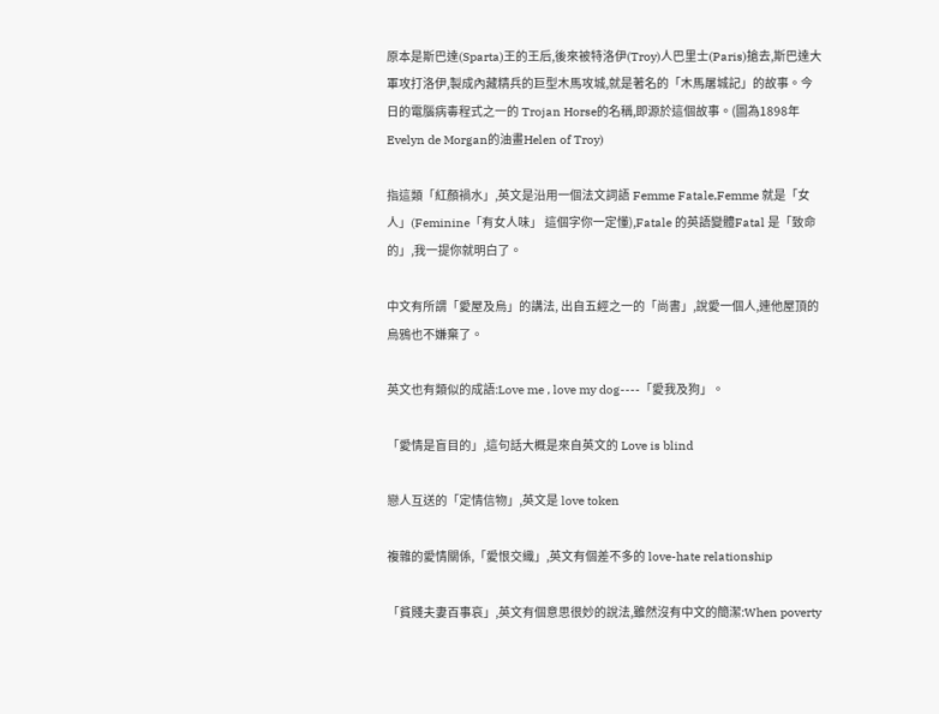原本是斯巴達(Sparta)王的王后,後來被特洛伊(Troy)人巴里士(Paris)搶去,斯巴達大軍攻打洛伊,製成內藏精兵的巨型木馬攻城,就是著名的「木馬屠城記」的故事。今日的電腦病毒程式之一的 Trojan Horse的名稱,即源於這個故事。(圖為1898年Evelyn de Morgan的油畫Helen of Troy)

指這類「紅顏禍水」,英文是沿用一個法文詞語 Femme Fatale,Femme 就是「女人」(Feminine「有女人味」 這個字你一定懂),Fatale 的英語變體Fatal 是「致命的」,我一提你就明白了。

中文有所謂「愛屋及烏」的講法, 出自五經之一的「尚書」,說愛一個人,連他屋頂的烏鴉也不嫌棄了。

英文也有類似的成語:Love me , love my dog----「愛我及狗」。

「愛情是盲目的」,這句話大概是來自英文的 Love is blind

戀人互送的「定情信物」,英文是 love token

複雜的愛情關係,「愛恨交織」,英文有個差不多的 love-hate relationship

「貧賤夫妻百事哀」,英文有個意思很妙的說法,雖然沒有中文的簡潔:When poverty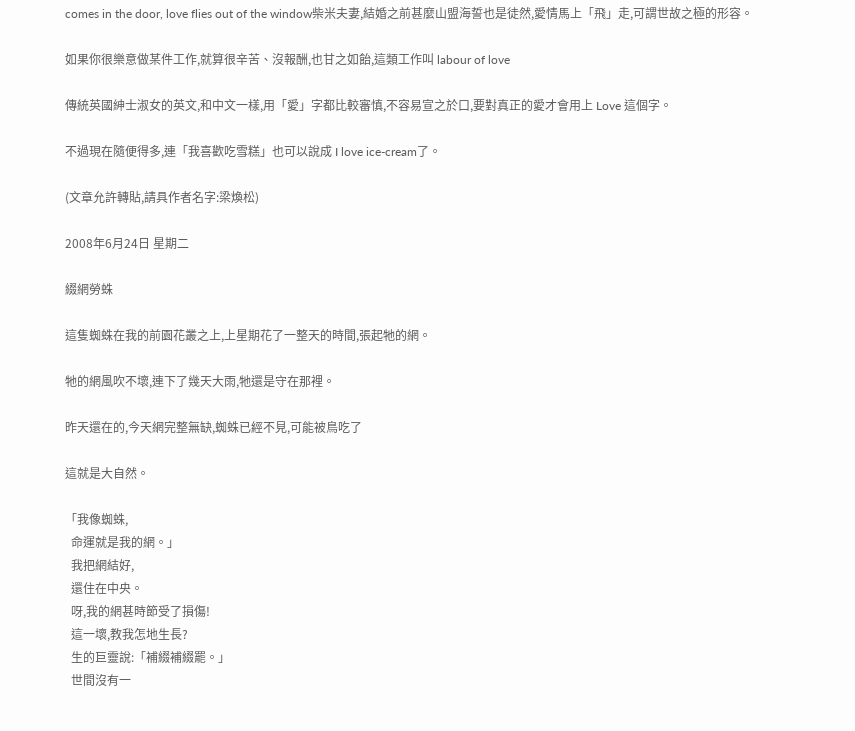comes in the door, love flies out of the window柴米夫妻,結婚之前甚麼山盟海誓也是徒然,愛情馬上「飛」走,可謂世故之極的形容。

如果你很樂意做某件工作,就算很辛苦、沒報酬,也甘之如飴,這類工作叫 labour of love

傳統英國紳士淑女的英文,和中文一樣,用「愛」字都比較審慎,不容易宣之於口,要對真正的愛才會用上 Love 這個字。

不過現在隨便得多,連「我喜歡吃雪糕」也可以說成 I love ice-cream了。

(文章允許轉貼,請具作者名字:梁煥松)

2008年6月24日 星期二

綴網勞蛛

這隻蜘蛛在我的前園花叢之上,上星期花了一整天的時間,張起牠的網。

牠的網風吹不壞,連下了幾天大雨,牠還是守在那裡。

昨天還在的,今天網完整無缺,蜘蛛已經不見,可能被鳥吃了

這就是大自然。

「我像蜘蛛,
  命運就是我的網。」
  我把網結好,
  還住在中央。
  呀,我的網甚時節受了損傷!
  這一壞,教我怎地生長?
  生的巨靈說:「補綴補綴罷。」
  世間沒有一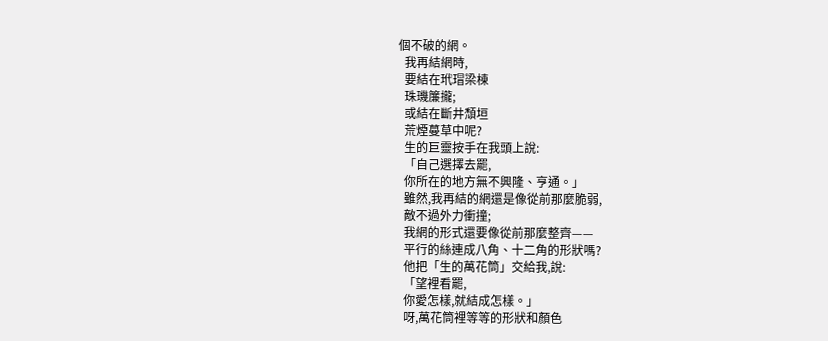個不破的網。
  我再結網時,
  要結在玳瑁梁棟
  珠璣簾攏;
  或結在斷井頹垣
  荒煙蔓草中呢?
  生的巨靈按手在我頭上說:
  「自己選擇去罷,
  你所在的地方無不興隆、亨通。」
  雖然,我再結的網還是像從前那麼脆弱,
  敵不過外力衝撞;
  我網的形式還要像從前那麼整齊——
  平行的絲連成八角、十二角的形狀嗎?
  他把「生的萬花筒」交給我,說:
  「望裡看罷,
  你愛怎樣,就結成怎樣。」
  呀,萬花筒裡等等的形狀和顏色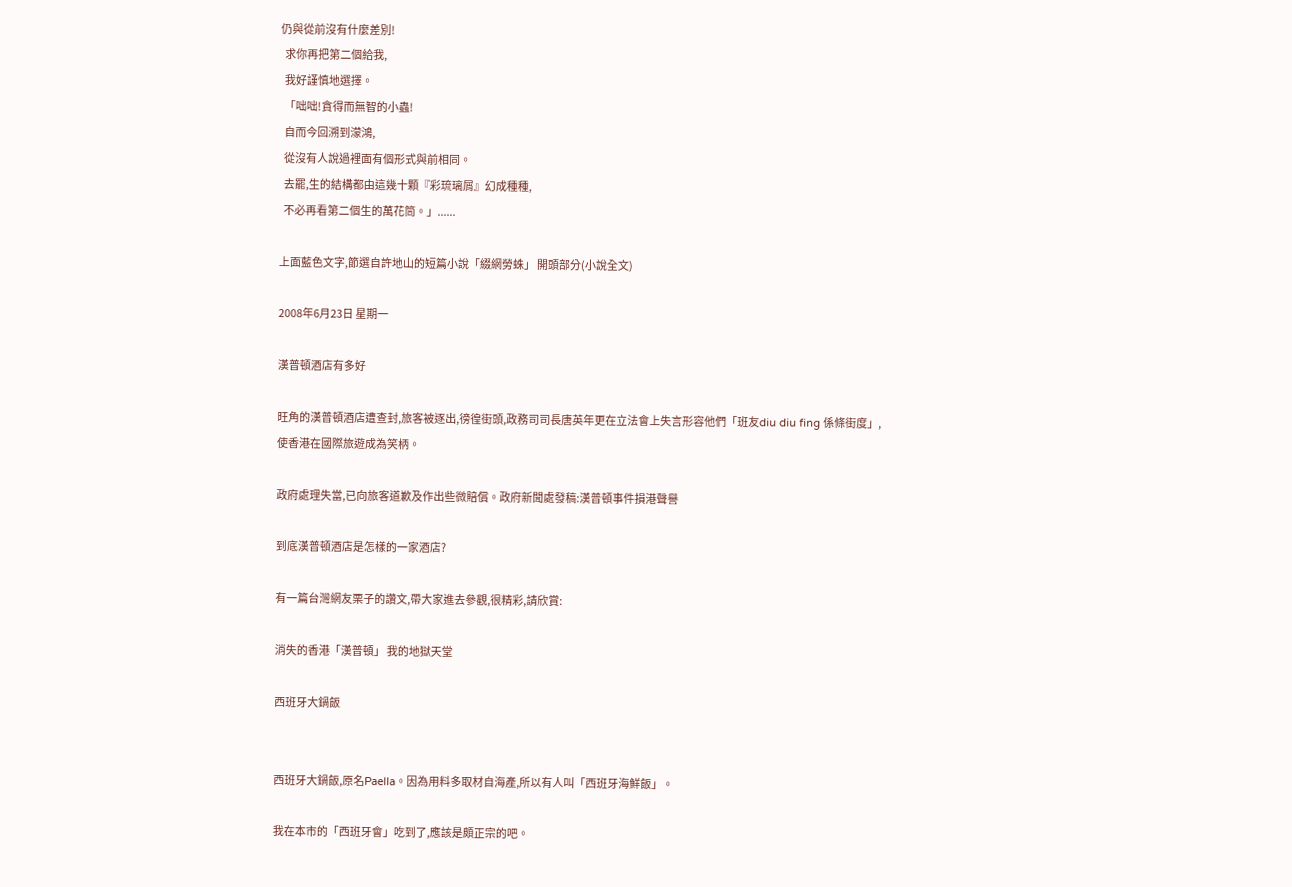仍與從前沒有什麼差別!
  求你再把第二個給我,
  我好謹慎地選擇。
  「咄咄!貪得而無智的小蟲!
  自而今回溯到濛鴻,
  從沒有人說過裡面有個形式與前相同。
  去罷,生的結構都由這幾十顆『彩琉璃屑』幻成種種,
  不必再看第二個生的萬花筒。」......

上面藍色文字,節選自許地山的短篇小說「綴網勞蛛」 開頭部分(小說全文)

2008年6月23日 星期一

漢普頓酒店有多好

旺角的漢普頓酒店遭查封,旅客被逐出,徬徨街頭,政務司司長唐英年更在立法會上失言形容他們「班友diu diu fing 係條街度」,使香港在國際旅遊成為笑柄。

政府處理失當,已向旅客道歉及作出些微賠償。政府新聞處發稿:漢普頓事件損港聲譽

到底漢普頓酒店是怎樣的一家酒店?

有一篇台灣網友栗子的讚文,帶大家進去參觀,很精彩,請欣賞:

消失的香港「漢普頓」 我的地獄天堂

西班牙大鍋飯


西班牙大鍋飯,原名Paella。因為用料多取材自海產,所以有人叫「西班牙海鮮飯」。

我在本市的「西班牙會」吃到了,應該是頗正宗的吧。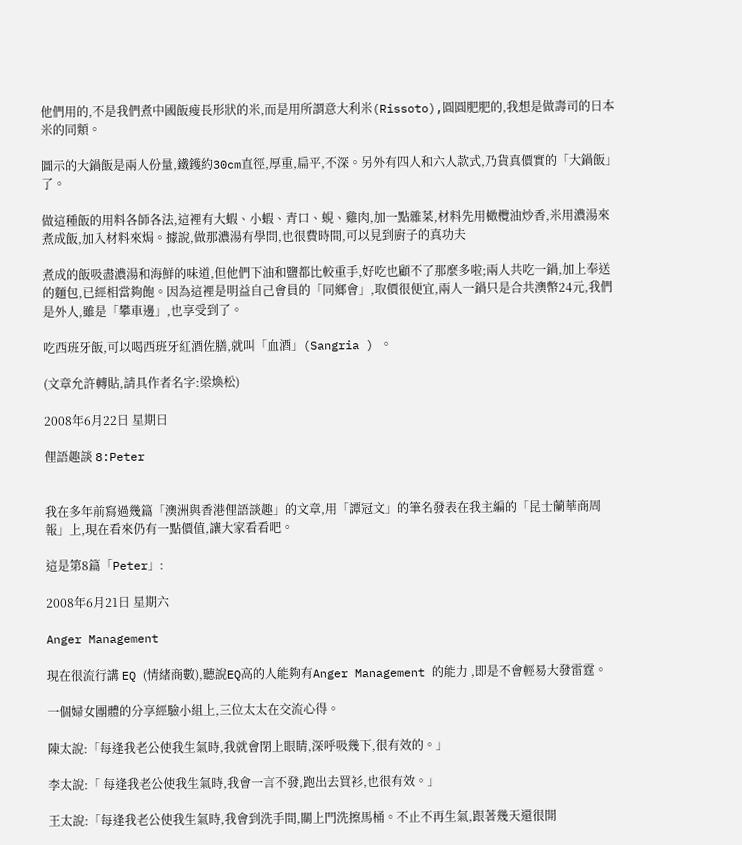他們用的,不是我們煮中國飯瘦長形狀的米,而是用所謂意大利米(Rissoto),圓圓肥肥的,我想是做壽司的日本米的同類。

圖示的大鍋飯是兩人份量,鐵鑊約30cm直徑,厚重,扁平,不深。另外有四人和六人款式,乃貨真價實的「大鍋飯」了。

做這種飯的用料各師各法,這裡有大蝦、小蝦、青口、蜆、雞肉,加一點雜菜,材料先用橄欖油炒香,米用濃湯來煮成飯,加入材料來焗。據說,做那濃湯有學問,也很費時間,可以見到廚子的真功夫

煮成的飯吸盡濃湯和海鮮的味道,但他們下油和鹽都比較重手,好吃也顧不了那麼多啦;兩人共吃一鍋,加上奉送的麵包,已經相當夠飽。因為這裡是明益自己會員的「同鄉會」,取價很便宜,兩人一鍋只是合共澳幣24元,我們是外人,雖是「攀車邊」,也享受到了。

吃西班牙飯,可以喝西班牙紅酒佐膳,就叫「血酒」(Sangria ) 。

(文章允許轉貼,請具作者名字:梁煥松)

2008年6月22日 星期日

俚語趣談 8:Peter


我在多年前寫過幾篇「澳洲與香港俚語談趣」的文章,用「譚冠文」的筆名發表在我主編的「昆士蘭華商周報」上,現在看來仍有一點價值,讓大家看看吧。

這是第8篇「Peter」:

2008年6月21日 星期六

Anger Management

現在很流行講 EQ (情緒商數),聽說EQ高的人能夠有Anger Management 的能力 ,即是不會輕易大發雷霆。

一個婦女團體的分享經驗小組上,三位太太在交流心得。

陳太說:「每逢我老公使我生氣時,我就會閉上眼睛,深呼吸幾下,很有效的。」

李太說:「 每逢我老公使我生氣時,我會一言不發,跑出去買衫,也很有效。」

王太說:「每逢我老公使我生氣時,我會到洗手間,關上門洗擦馬桶。不止不再生氣,跟著幾天還很開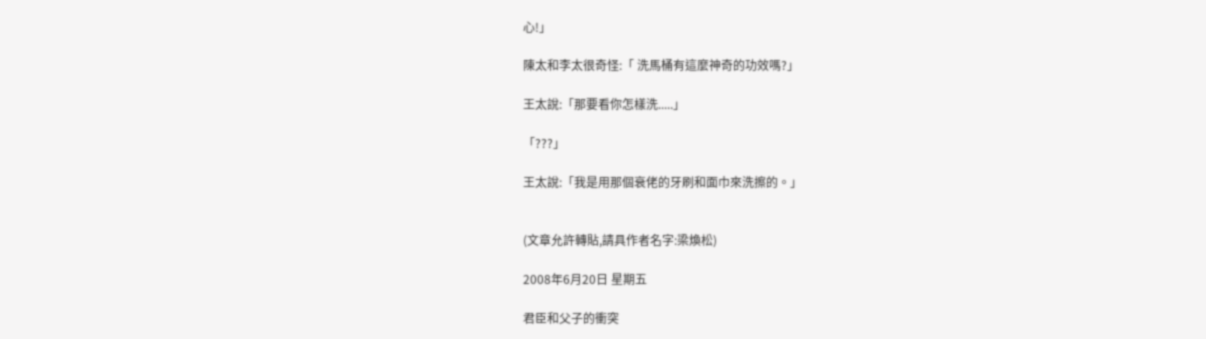心!」

陳太和李太很奇怪:「 洗馬桶有這麼神奇的功效嗎?」

王太說:「那要看你怎樣洗.....」

「???」

王太說:「我是用那個衰佬的牙刷和面巾來洗擦的。」


(文章允許轉貼,請具作者名字:梁煥松)

2008年6月20日 星期五

君臣和父子的衝突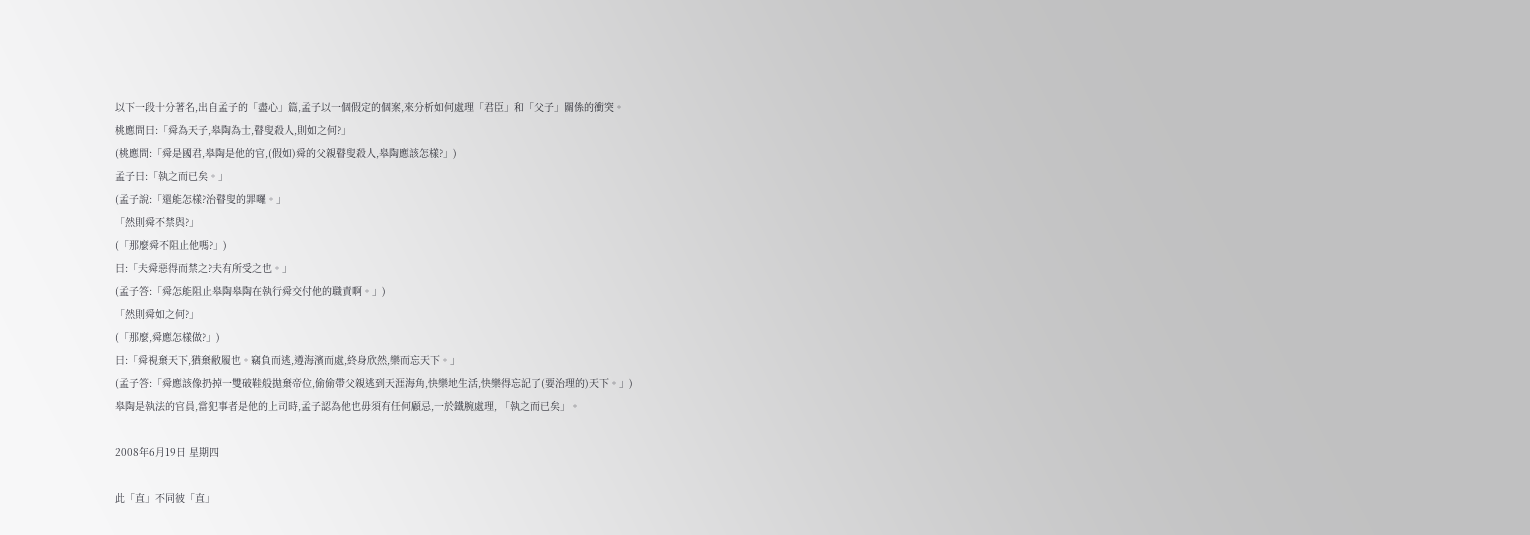以下一段十分著名,出自孟子的「盡心」篇,孟子以一個假定的個案,來分析如何處理「君臣」和「父子」關係的衝突。
桃應問曰:「舜為天子,皋陶為士,瞽叟殺人,則如之何?」
(桃應問:「舜是國君,皋陶是他的官,(假如)舜的父親瞽叟殺人,皋陶應該怎樣?」)
孟子曰:「執之而已矣。」
(孟子說:「還能怎樣?治瞽叟的罪囉。」
「然則舜不禁與?」
(「那麼舜不阻止他嗎?」)
曰:「夫舜惡得而禁之?夫有所受之也。」
(孟子答:「舜怎能阻止皋陶皋陶在執行舜交付他的職責啊。」)
「然則舜如之何?」
(「那麼,舜應怎樣做?」)
曰:「舜視棄天下,猶棄敝履也。竊負而逃,遵海濱而處,終身欣然,樂而忘天下。」
(孟子答:「舜應該像扔掉一雙破鞋般拋棄帝位,偷偷帶父親逃到天涯海角,快樂地生活,快樂得忘記了(要治理的)天下。」)
皋陶是執法的官員,當犯事者是他的上司時,孟子認為他也毋須有任何顧忌,一於鐵腕處理, 「執之而已矣」。

2008年6月19日 星期四

此「直」不同彼「直」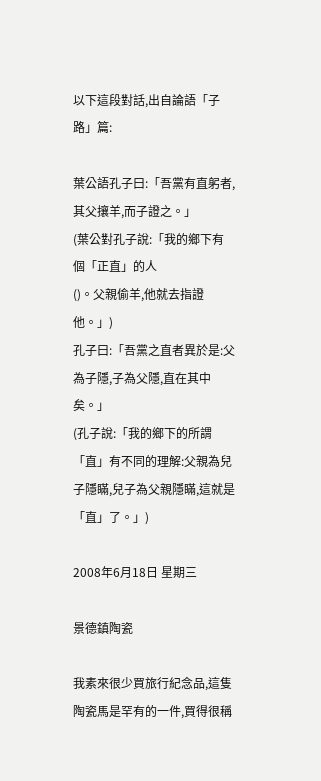以下這段對話,出自論語「子路」篇:

葉公語孔子曰:「吾黨有直躬者,其父攘羊,而子證之。」
(葉公對孔子說:「我的鄉下有個「正直」的人
()。父親偷羊,他就去指證他。」)
孔子曰:「吾黨之直者異於是:父為子隱,子為父隱,直在其中矣。」
(孔子說:「我的鄉下的所謂「直」有不同的理解:父親為兒子隱瞞,兒子為父親隱瞞,這就是「直」了。」)

2008年6月18日 星期三

景德鎮陶瓷

我素來很少買旅行紀念品,這隻陶瓷馬是罕有的一件,買得很稱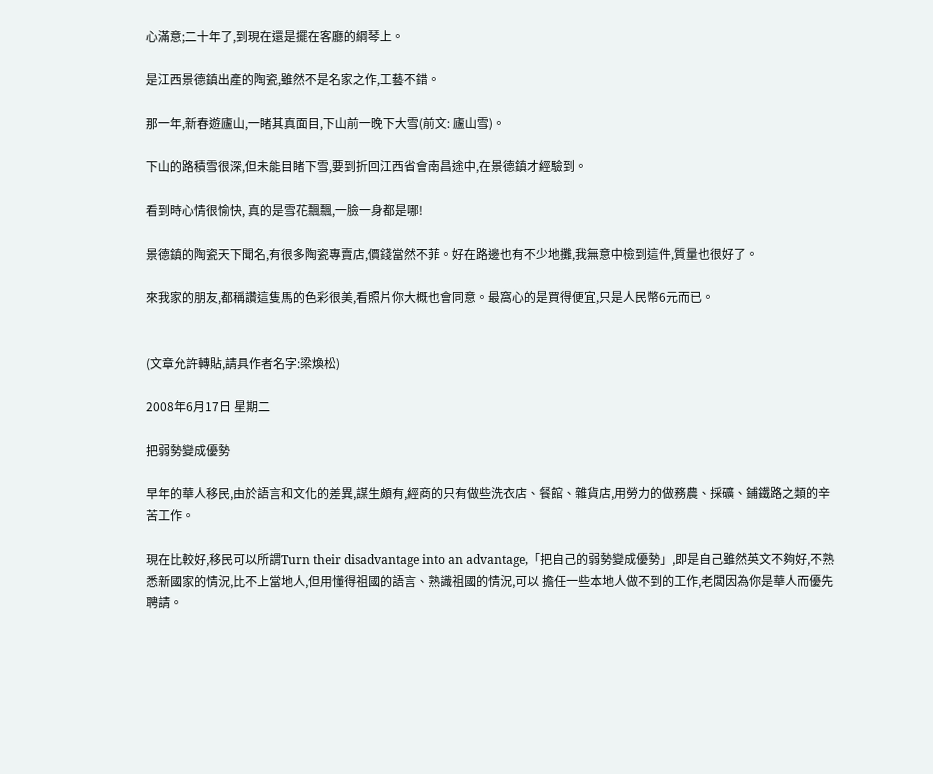心滿意;二十年了,到現在還是擺在客廳的綱琴上。

是江西景德鎮出產的陶瓷,雖然不是名家之作,工藝不錯。

那一年,新春遊廬山,一睹其真面目,下山前一晚下大雪(前文: 廬山雪)。

下山的路積雪很深,但未能目睹下雪,要到折回江西省會南昌途中,在景德鎮才經驗到。

看到時心情很愉快, 真的是雪花飄飄,一臉一身都是哪!

景德鎮的陶瓷天下聞名,有很多陶瓷專賣店,價錢當然不菲。好在路邊也有不少地攤,我無意中檢到這件,質量也很好了。

來我家的朋友,都稱讚這隻馬的色彩很美,看照片你大概也會同意。最窩心的是買得便宜,只是人民幣6元而已。


(文章允許轉貼,請具作者名字:梁煥松)

2008年6月17日 星期二

把弱勢變成優勢

早年的華人移民,由於語言和文化的差異,謀生頗有,經商的只有做些洗衣店、餐館、雜貨店,用勞力的做務農、採礦、鋪鐵路之類的辛苦工作。

現在比較好,移民可以所謂Turn their disadvantage into an advantage,「把自己的弱勢變成優勢」,即是自己雖然英文不夠好,不熟悉新國家的情況,比不上當地人,但用懂得祖國的語言、熟識祖國的情況,可以 擔任一些本地人做不到的工作,老闆因為你是華人而優先聘請。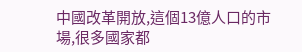中國改革開放,這個13億人口的市場,很多國家都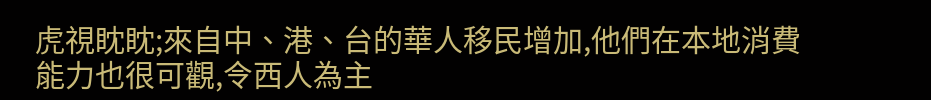虎視眈眈;來自中、港、台的華人移民增加,他們在本地消費能力也很可觀,令西人為主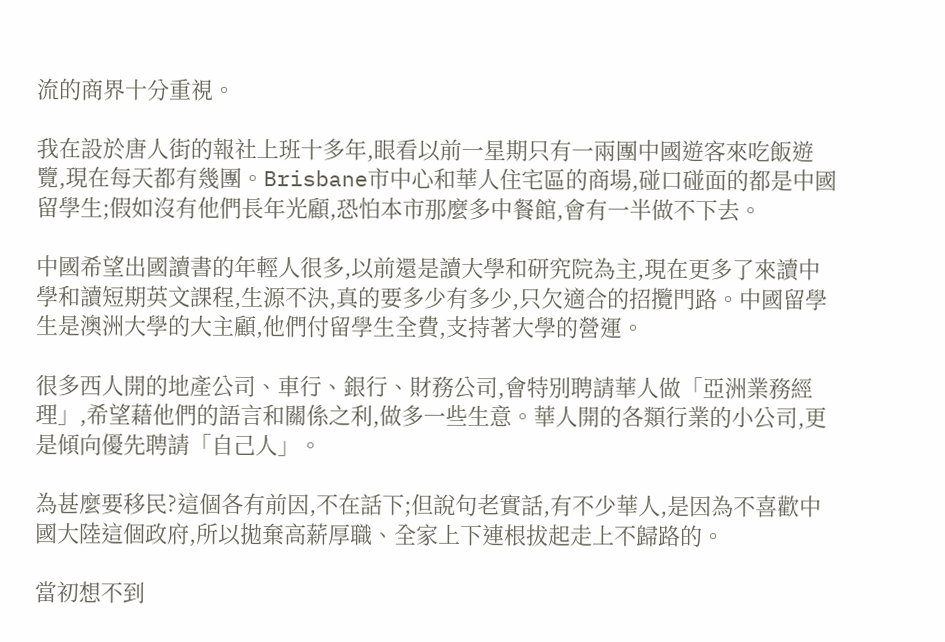流的商界十分重視。

我在設於唐人街的報社上班十多年,眼看以前一星期只有一兩團中國遊客來吃飯遊覽,現在每天都有幾團。Brisbane市中心和華人住宅區的商場,碰口碰面的都是中國留學生;假如沒有他們長年光顧,恐怕本市那麼多中餐館,會有一半做不下去。

中國希望出國讀書的年輕人很多,以前還是讀大學和研究院為主,現在更多了來讀中學和讀短期英文課程,生源不決,真的要多少有多少,只欠適合的招攬門路。中國留學生是澳洲大學的大主顧,他們付留學生全費,支持著大學的營運。

很多西人開的地產公司、車行、銀行、財務公司,會特別聘請華人做「亞洲業務經理」,希望藉他們的語言和關係之利,做多一些生意。華人開的各類行業的小公司,更是傾向優先聘請「自己人」。

為甚麼要移民?這個各有前因,不在話下;但說句老實話,有不少華人,是因為不喜歡中國大陸這個政府,所以拋棄高薪厚職、全家上下連根拔起走上不歸路的。

當初想不到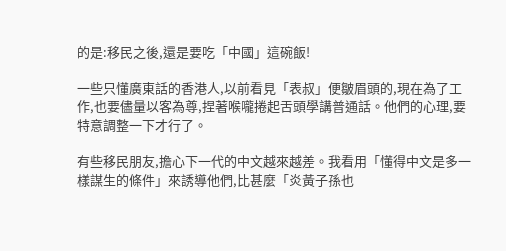的是:移民之後,還是要吃「中國」這碗飯!

一些只懂廣東話的香港人,以前看見「表叔」便皺眉頭的,現在為了工作,也要儘量以客為尊,捏著喉嚨捲起舌頭學講普通話。他們的心理,要特意調整一下才行了。

有些移民朋友,擔心下一代的中文越來越差。我看用「懂得中文是多一樣謀生的條件」來誘導他們,比甚麼「炎黃子孫也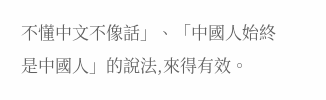不懂中文不像話」、「中國人始終是中國人」的說法,來得有效。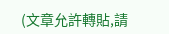(文章允許轉貼,請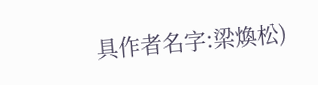具作者名字:梁煥松)